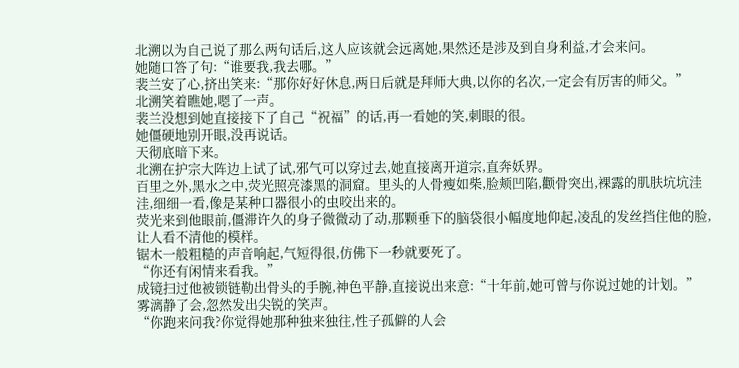北溯以为自己说了那么两句话后,这人应该就会远离她,果然还是涉及到自身利益,才会来问。
她随口答了句:“谁要我,我去哪。”
裴兰安了心,挤出笑来:“那你好好休息,两日后就是拜师大典,以你的名次,一定会有厉害的师父。”
北溯笑着瞧她,嗯了一声。
裴兰没想到她直接接下了自己“祝福”的话,再一看她的笑,刺眼的很。
她僵硬地别开眼,没再说话。
天彻底暗下来。
北溯在护宗大阵边上试了试,邪气可以穿过去,她直接离开道宗,直奔妖界。
百里之外,黑水之中,荧光照亮漆黑的洞窟。里头的人骨瘦如柴,脸颊凹陷,颧骨突出,裸露的肌肤坑坑洼洼,细细一看,像是某种口器很小的虫咬出来的。
荧光来到他眼前,僵滞许久的身子微微动了动,那颗垂下的脑袋很小幅度地仰起,凌乱的发丝挡住他的脸,让人看不清他的模样。
锯木一般粗糙的声音响起,气短得很,仿佛下一秒就要死了。
“你还有闲情来看我。”
成镜扫过他被锁链勒出骨头的手腕,神色平静,直接说出来意:“十年前,她可曾与你说过她的计划。”
雾漓静了会,忽然发出尖锐的笑声。
“你跑来问我?你觉得她那种独来独往,性子孤僻的人会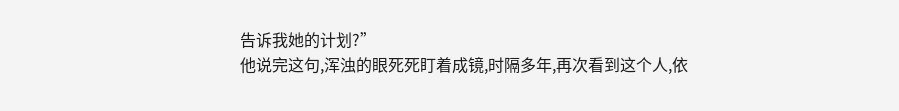告诉我她的计划?”
他说完这句,浑浊的眼死死盯着成镜,时隔多年,再次看到这个人,依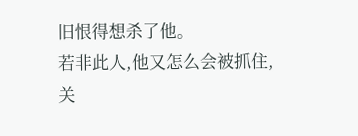旧恨得想杀了他。
若非此人,他又怎么会被抓住,关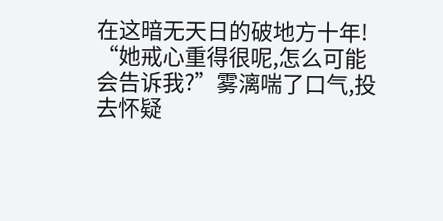在这暗无天日的破地方十年!
“她戒心重得很呢,怎么可能会告诉我?”雾漓喘了口气,投去怀疑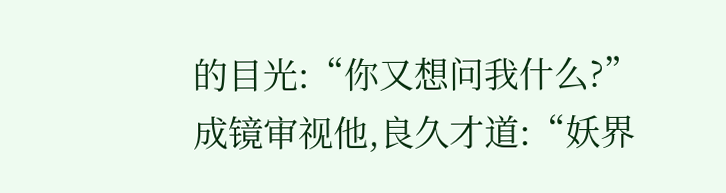的目光:“你又想问我什么?”
成镜审视他,良久才道:“妖界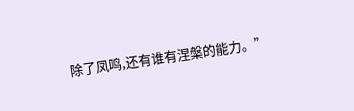除了凤鸣,还有谁有涅槃的能力。”